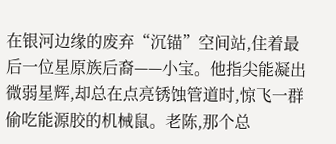在银河边缘的废弃“沉锚”空间站,住着最后一位星原族后裔——小宝。他指尖能凝出微弱星辉,却总在点亮锈蚀管道时,惊飞一群偷吃能源胶的机械鼠。老陈,那个总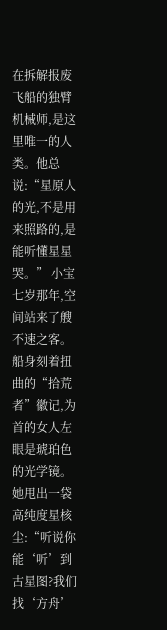在拆解报废飞船的独臂机械师,是这里唯一的人类。他总说:“星原人的光,不是用来照路的,是能听懂星星哭。” 小宝七岁那年,空间站来了艘不速之客。船身刻着扭曲的“拾荒者”徽记,为首的女人左眼是琥珀色的光学镜。她甩出一袋高纯度星核尘:“听说你能‘听’到古星图?我们找‘方舟’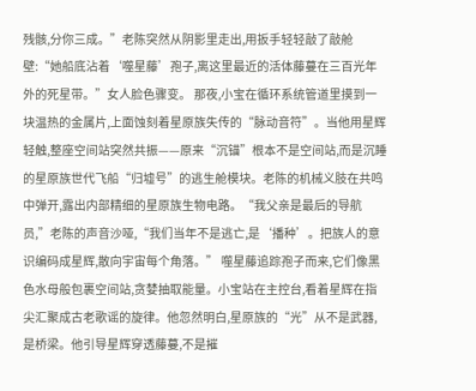残骸,分你三成。”老陈突然从阴影里走出,用扳手轻轻敲了敲舱壁:“她船底沾着‘噬星藤’孢子,离这里最近的活体藤蔓在三百光年外的死星带。”女人脸色骤变。 那夜,小宝在循环系统管道里摸到一块温热的金属片,上面蚀刻着星原族失传的“脉动音符”。当他用星辉轻触,整座空间站突然共振——原来“沉锚”根本不是空间站,而是沉睡的星原族世代飞船“归墟号”的逃生舱模块。老陈的机械义肢在共鸣中弹开,露出内部精细的星原族生物电路。“我父亲是最后的导航员,”老陈的声音沙哑,“我们当年不是逃亡,是‘播种’。把族人的意识编码成星辉,散向宇宙每个角落。” 噬星藤追踪孢子而来,它们像黑色水母般包裹空间站,贪婪抽取能量。小宝站在主控台,看着星辉在指尖汇聚成古老歌谣的旋律。他忽然明白,星原族的“光”从不是武器,是桥梁。他引导星辉穿透藤蔓,不是摧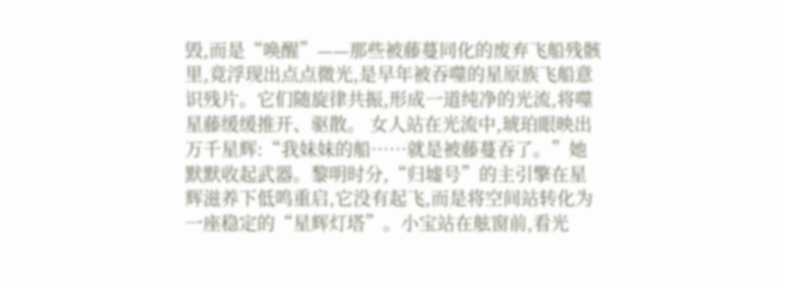毁,而是“唤醒”——那些被藤蔓同化的废弃飞船残骸里,竟浮现出点点微光,是早年被吞噬的星原族飞船意识残片。它们随旋律共振,形成一道纯净的光流,将噬星藤缓缓推开、驱散。 女人站在光流中,琥珀眼映出万千星辉:“我妹妹的船……就是被藤蔓吞了。”她默默收起武器。黎明时分,“归墟号”的主引擎在星辉滋养下低鸣重启,它没有起飞,而是将空间站转化为一座稳定的“星辉灯塔”。小宝站在舷窗前,看光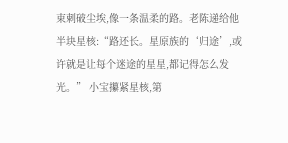束刺破尘埃,像一条温柔的路。老陈递给他半块星核:“路还长。星原族的‘归途’,或许就是让每个迷途的星星,都记得怎么发光。” 小宝攥紧星核,第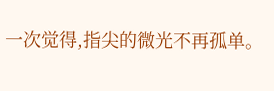一次觉得,指尖的微光不再孤单。